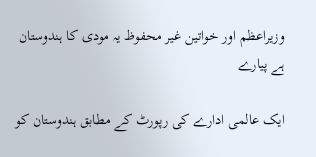وزیراعظم اور خواتین غیر محفوظ یہ مودی کا ہندوستان ہے پیارے

ایک عالمی ادارے کی رپورٹ کے مطابق ہندوستان کو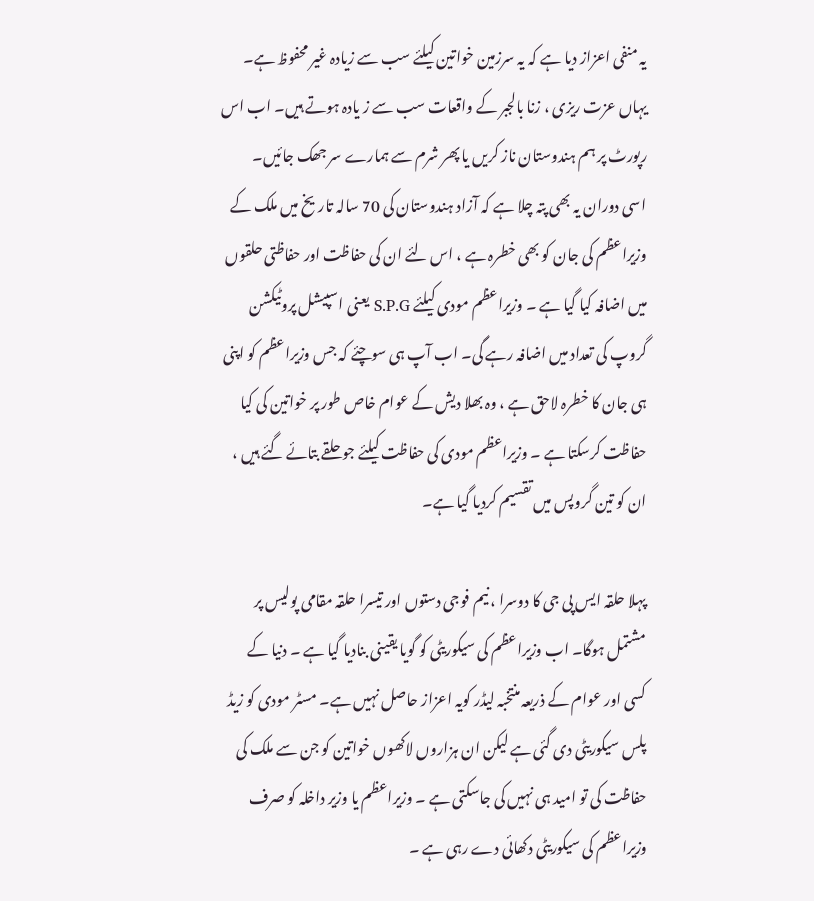یہ منفی اعزاز دیا ہے کہ یہ سرزمین خواتین کیلئے سب سے زیادہ غیر محفوظ ہے۔ یہاں عزت ریزی ، زنا بالجبر کے واقعات سب سے ز یادہ ہوتے ہیں۔ اب اس رپورٹ پر ہم ہندوستان ناز کریں یا پھر شرم سے ہمارے سر جھک جائیں۔ اسی دوران یہ بھی پتہ چلا ہے کہ آزاد ہندوستان کی 70 سالہ تاریخ میں ملک کے وزیراعظم کی جان کو بھی خطرہ ہے ، اس لئے ان کی حفاظت اور حفاظتی حلقوں میں اضافہ کیا گیا ہے ۔ وزیراعظم مودی کیلئے S.P.G یعنی اسپیشل پروٹیکشن گروپ کی تعداد میں اضافہ رہے گی۔ اب آپ ہی سوچئے کہ جس وزیراعظم کو اپنی ہی جان کا خطرہ لاحق ہے ، وہ بھلا دیش کے عوام خاص طور پر خواتین کی کیا حفاظت کرسکتا ہے ۔ وزیراعظم مودی کی حفاظت کیلئے جو حلقے بتائے گئے ہیں ، ان کو تین گروپس میں تقسیم کردیا گیا ہے۔

پہلا حلقہ ایس پی جی کا دوسرا ، نیم فوجی دستوں اور تیسرا حلقہ مقامی پولیس پر مشتمل ہوگا۔ اب وزیراعظم کی سیکوریٹی کو گویا یقینی بنادیا گیا ہے ۔ دنیا کے کسی اور عوام کے ذریعہ منتخبہ لیڈر کویہ اعزاز حاصل نہیں ہے۔ مسٹر مودی کو زیڈ پلس سیکوریٹی دی گئی ہے لیکن ان ہزاروں لاکھوں خواتین کو جن سے ملک کی حفاظت کی تو امید ہی نہیں کی جاسکتی ہے ۔ وزیراعظم یا وزیر داخلہ کو صرف وزیراعظم کی سیکوریٹی دکھائی دے رہی ہے ۔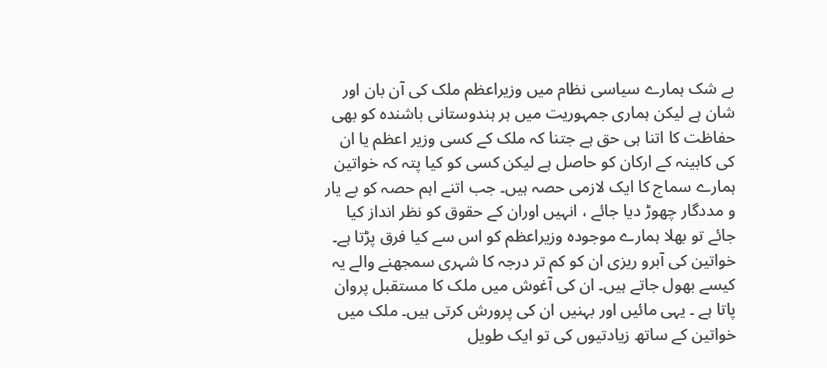بے شک ہمارے سیاسی نظام میں وزیراعظم ملک کی آن بان اور شان ہے لیکن ہماری جمہوریت میں ہر ہندوستانی باشندہ کو بھی حفاظت کا اتنا ہی حق ہے جتنا کہ ملک کے کسی وزیر اعظم یا ان کی کابینہ کے ارکان کو حاصل ہے لیکن کسی کو کیا پتہ کہ خواتین ہمارے سماج کا ایک لازمی حصہ ہیں۔ جب اتنے اہم حصہ کو بے یار و مددگار چھوڑ دیا جائے ، انہیں اوران کے حقوق کو نظر انداز کیا جائے تو بھلا ہمارے موجودہ وزیراعظم کو اس سے کیا فرق پڑتا ہے۔ خواتین کی آبرو ریزی ان کو کم تر درجہ کا شہری سمجھنے والے یہ کیسے بھول جاتے ہیں۔ ان کی آغوش میں ملک کا مستقبل پروان پاتا ہے ۔ یہی مائیں اور بہنیں ان کی پرورش کرتی ہیں۔ ملک میں خواتین کے ساتھ زیادتیوں کی تو ایک طویل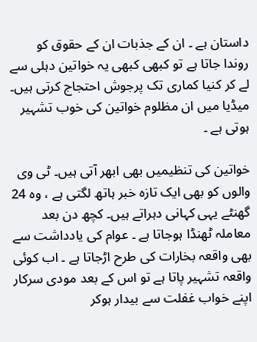داستان ہے ۔ ان کے جذبات ان کے حقوق کو روندا جاتا ہے تو کبھی کبھی یہ خواتین دہلی سے لے کر کنیا کماری تک پرجوش احتجاج کرتی ہیں۔ میڈیا میں ان مظلوم خواتین کی خوب تشہیر ہوتی ہے ۔

خواتین کی تنظیمیں بھی ابھر آتی ہیں۔ ٹی وی والوں کو بھی ایک تازہ خبر ہاتھ لگتی ہے ، وہ 24 گھنٹے یہی کہانی دہراتے ہیں۔ کچھ دن بعد معاملہ ٹھنڈا ہوجاتا ہے ۔ عوام کی یادداشت سے بھی واقعہ بخارات کی طرح اڑجاتا ہے ۔ اب کوئی واقعہ تشہیر پاتا ہے تو اس کے بعد مودی سرکار اپنے خواب غفلت سے بیدار ہوکر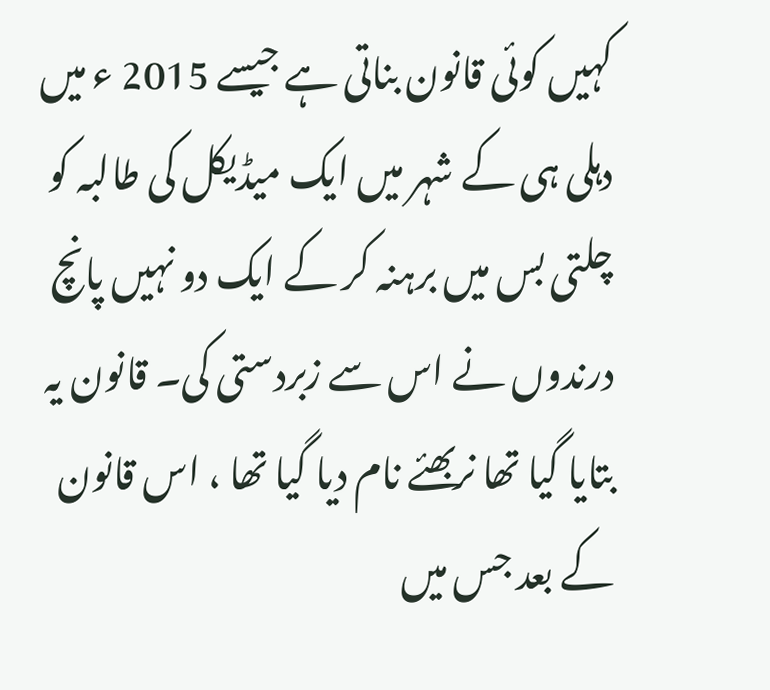کہیں کوئی قانون بناتی ہے جیسے 2015 ء میں دہلی ہی کے شہر میں ایک میڈیکل کی طالبہ کو چلتی بس میں برہنہ کر کے ایک دو نہیں پانچ درندوں نے اس سے زبردستی کی۔ قانون یہ بتایا گیا تھا نربھئے نام دیا گیا تھا ، اس قانون کے بعد جس میں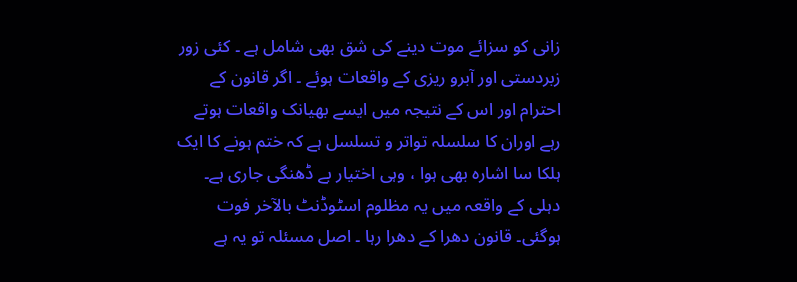زانی کو سزائے موت دینے کی شق بھی شامل ہے ۔ کئی زور زبردستی اور آبرو ریزی کے واقعات ہوئے ۔ اگر قانون کے احترام اور اس کے نتیجہ میں ایسے بھیانک واقعات ہوتے رہے اوران کا سلسلہ تواتر و تسلسل ہے کہ ختم ہونے کا ایک ہلکا سا اشارہ بھی ہوا ، وہی اختیار بے ڈھنگی جاری ہے۔ دہلی کے واقعہ میں یہ مظلوم اسٹوڈنٹ بالآخر فوت ہوگئی۔ قانون دھرا کے دھرا رہا ۔ اصل مسئلہ تو یہ ہے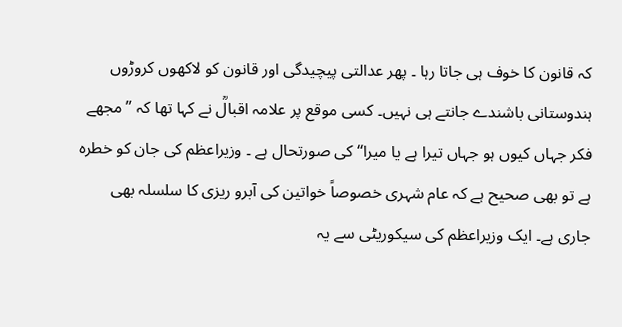کہ قانون کا خوف ہی جاتا رہا ۔ پھر عدالتی پیچیدگی اور قانون کو لاکھوں کروڑوں ہندوستانی باشندے جانتے ہی نہیں۔ کسی موقع پر علامہ اقبالؒ نے کہا تھا کہ ’’مجھے فکر جہاں کیوں ہو جہاں تیرا ہے یا میرا‘‘ کی صورتحال ہے ۔ وزیراعظم کی جان کو خطرہ ہے تو بھی صحیح ہے کہ عام شہری خصوصاً خواتین کی آبرو ریزی کا سلسلہ بھی جاری ہے۔ ایک وزیراعظم کی سیکوریٹی سے یہ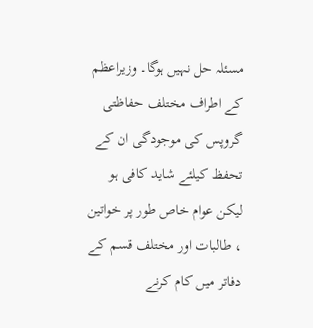مسئلہ حل نہیں ہوگا۔ وزیراعظم کے اطراف مختلف حفاظتی گروپس کی موجودگی ان کے تحفظ کیلئے شاید کافی ہو لیکن عوام خاص طور پر خواتین ، طالبات اور مختلف قسم کے دفاتر میں کام کرنے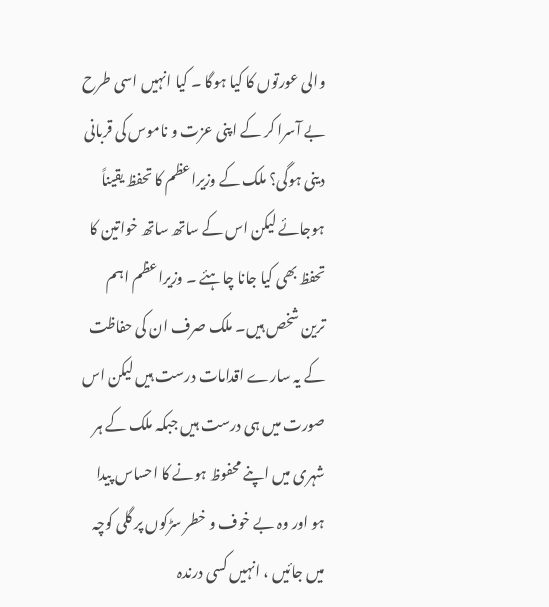والی عورتوں کا کیا ہوگا ۔ کیا انہیں اسی طرح بے آسرا کر کے اپنی عزت و ناموس کی قربانی دینی ہوگی؟ ملک کے وزیراعظم کا تحفظ یقیناً ہوجائے لیکن اس کے ساتھ ساتھ خواتین کا تحفظ بھی کیا جانا چاہئے ۔ وزیراعظم اہم ترین شخص ہیں۔ ملک صرف ان کی حفاظت کے یہ سارے اقدامات درست ہیں لیکن اس صورت میں ہی درست ہیں جبکہ ملک کے ہر شہری میں اپنے محفوظ ہونے کا احساس پیدا ہو اور وہ بے خوف و خطر سڑکوں پر گلی کوچہ میں جائیں ، انہیں کسی درندہ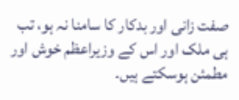صفت زانی اور بدکار کا سامنا نہ ہو، تب ہی ملک اور اس کے وزیراعظم خوش اور مطمئن ہوسکتے ہیں۔